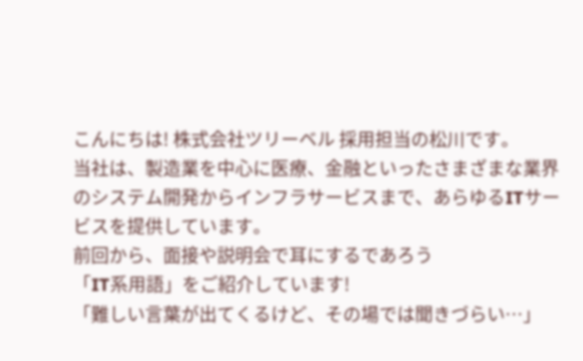こんにちは! 株式会社ツリーベル 採用担当の松川です。
当社は、製造業を中心に医療、金融といったさまざまな業界のシステム開発からインフラサービスまで、あらゆるITサービスを提供しています。
前回から、面接や説明会で耳にするであろう
「IT系用語」をご紹介しています!
「難しい言葉が出てくるけど、その場では聞きづらい…」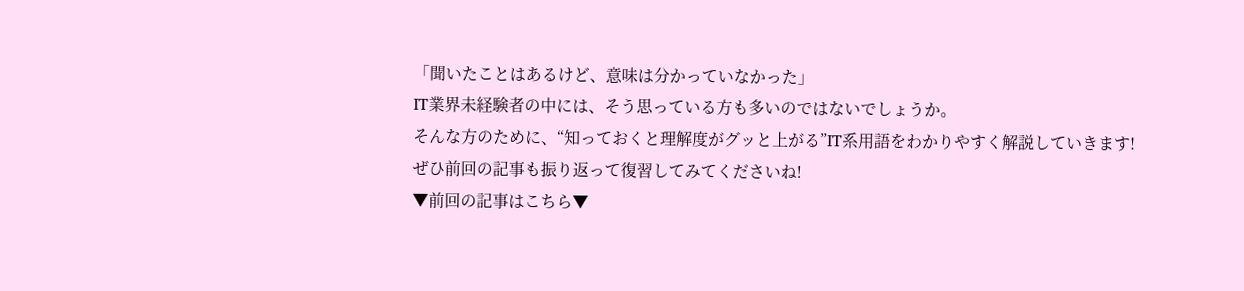「聞いたことはあるけど、意味は分かっていなかった」
IT業界未経験者の中には、そう思っている方も多いのではないでしょうか。
そんな方のために、“知っておくと理解度がグッと上がる”IT系用語をわかりやすく解説していきます!
ぜひ前回の記事も振り返って復習してみてくださいね!
▼前回の記事はこちら▼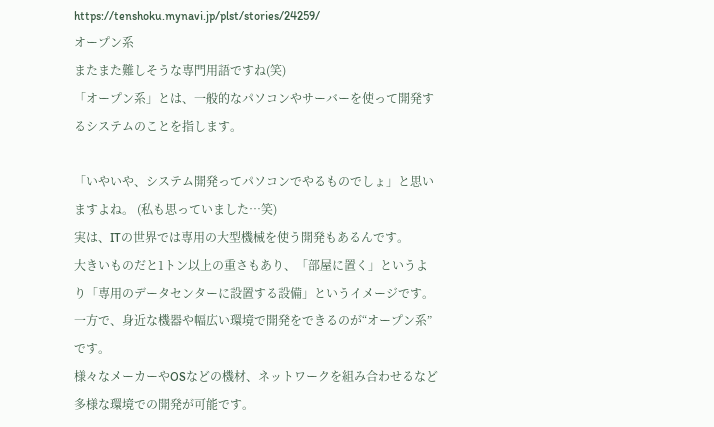https://tenshoku.mynavi.jp/plst/stories/24259/
オープン系
またまた難しそうな専門用語ですね(笑)
「オープン系」とは、一般的なパソコンやサーバーを使って開発するシステムのことを指します。

「いやいや、システム開発ってパソコンでやるものでしょ」と思いますよね。 (私も思っていました…笑)
実は、ITの世界では専用の大型機械を使う開発もあるんです。
大きいものだと1トン以上の重さもあり、「部屋に置く」というより「専用のデータセンターに設置する設備」というイメージです。
一方で、身近な機器や幅広い環境で開発をできるのが“オープン系”です。
様々なメーカーやOSなどの機材、ネットワークを組み合わせるなど多様な環境での開発が可能です。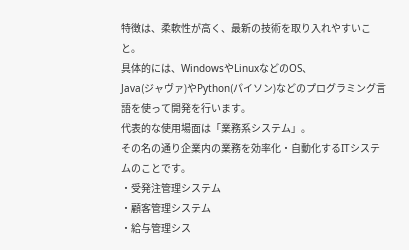特徴は、柔軟性が高く、最新の技術を取り入れやすいこと。
具体的には、WindowsやLinuxなどのOS、
Java(ジャヴァ)やPython(パイソン)などのプログラミング言語を使って開発を行います。
代表的な使用場面は「業務系システム」。
その名の通り企業内の業務を効率化・自動化するITシステムのことです。
・受発注管理システム
・顧客管理システム
・給与管理シス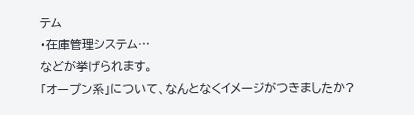テム
・在庫管理システム…
などが挙げられます。
「オープン系」について、なんとなくイメージがつきましたか?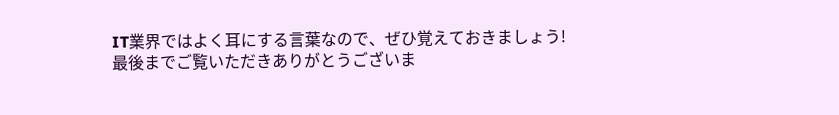IT業界ではよく耳にする言葉なので、ぜひ覚えておきましょう!
最後までご覧いただきありがとうございま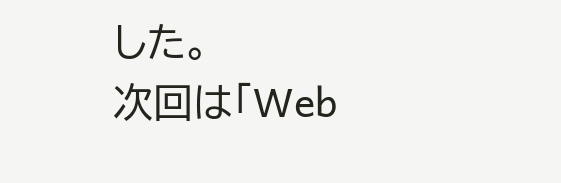した。
次回は「Web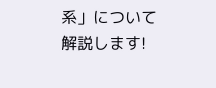系」について解説します!